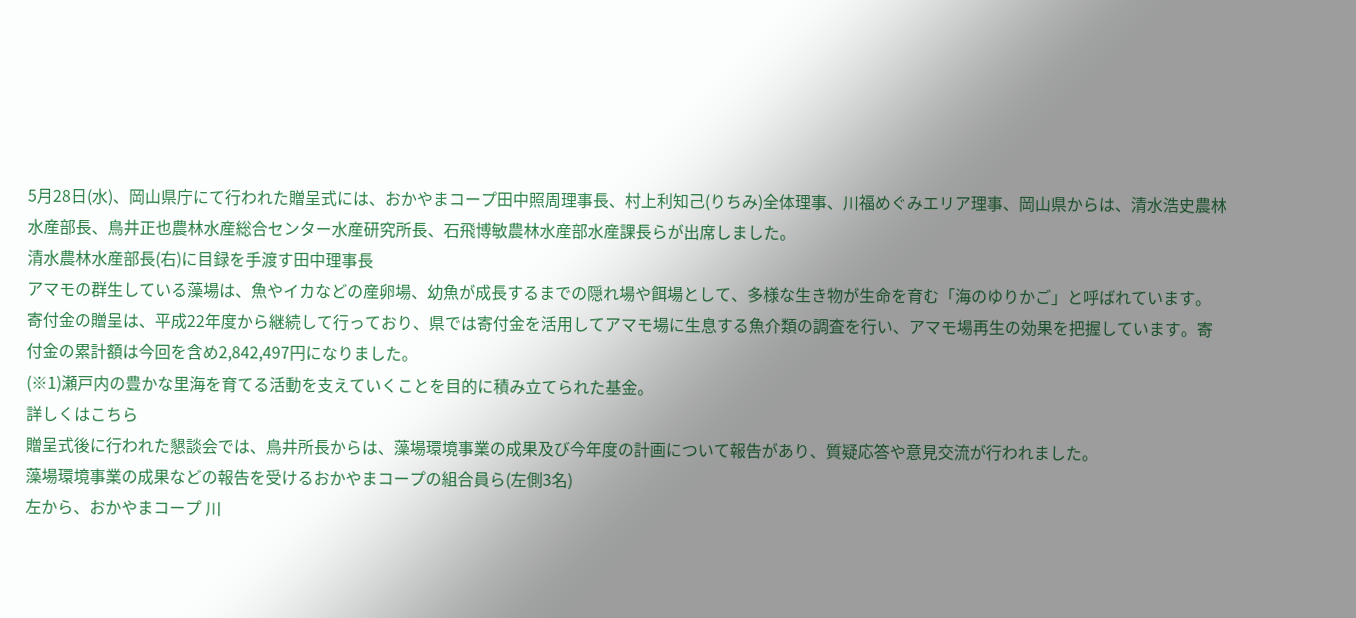5月28日(水)、岡山県庁にて行われた贈呈式には、おかやまコープ田中照周理事長、村上利知己(りちみ)全体理事、川福めぐみエリア理事、岡山県からは、清水浩史農林水産部長、鳥井正也農林水産総合センター水産研究所長、石飛博敏農林水産部水産課長らが出席しました。
清水農林水産部長(右)に目録を手渡す田中理事長
アマモの群生している藻場は、魚やイカなどの産卵場、幼魚が成長するまでの隠れ場や餌場として、多様な生き物が生命を育む「海のゆりかご」と呼ばれています。
寄付金の贈呈は、平成22年度から継続して行っており、県では寄付金を活用してアマモ場に生息する魚介類の調査を行い、アマモ場再生の効果を把握しています。寄付金の累計額は今回を含め2,842,497円になりました。
(※1)瀬戸内の豊かな里海を育てる活動を支えていくことを目的に積み立てられた基金。
詳しくはこちら
贈呈式後に行われた懇談会では、鳥井所長からは、藻場環境事業の成果及び今年度の計画について報告があり、質疑応答や意見交流が行われました。
藻場環境事業の成果などの報告を受けるおかやまコープの組合員ら(左側3名)
左から、おかやまコープ 川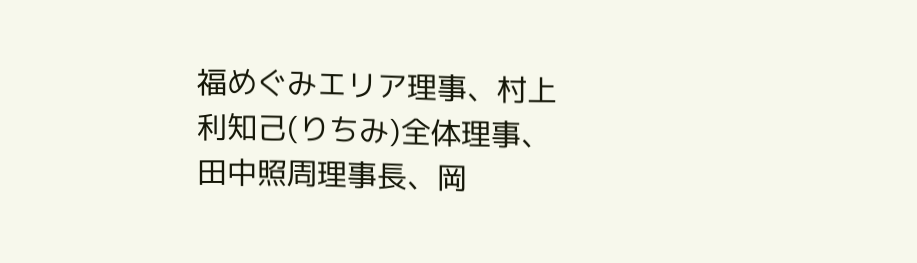福めぐみエリア理事、村上利知己(りちみ)全体理事、田中照周理事長、岡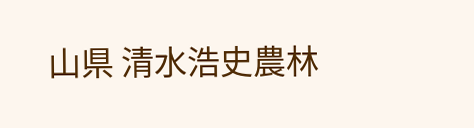山県 清水浩史農林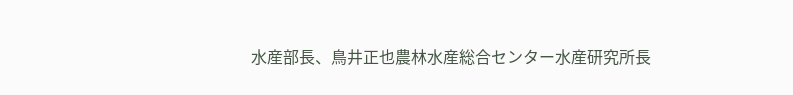水産部長、鳥井正也農林水産総合センター水産研究所長